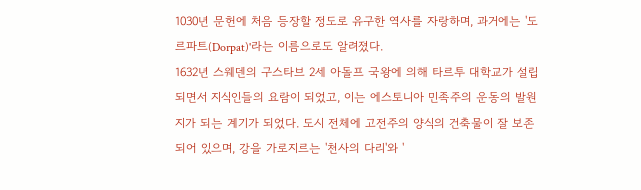1030년 문헌에 처음 등장할 정도로 유구한 역사를 자랑하며, 과거에는 '도르파트(Dorpat)'라는 이름으로도 알려졌다.
1632년 스웨덴의 구스타브 2세 아돌프 국왕에 의해 타르투 대학교가 설립되면서 지식인들의 요람이 되었고, 이는 에스토니아 민족주의 운동의 발원지가 되는 계기가 되었다. 도시 전체에 고전주의 양식의 건축물이 잘 보존되어 있으며, 강을 가로지르는 '천사의 다리'와 '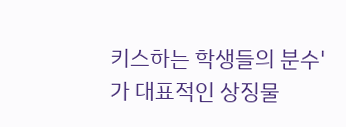키스하는 학생들의 분수'가 대표적인 상징물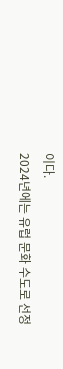이다.
2024년에는 유럽 문화 수도로 선정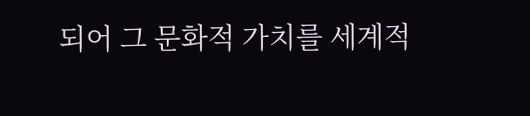되어 그 문화적 가치를 세계적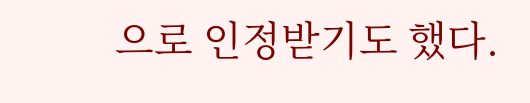으로 인정받기도 했다.